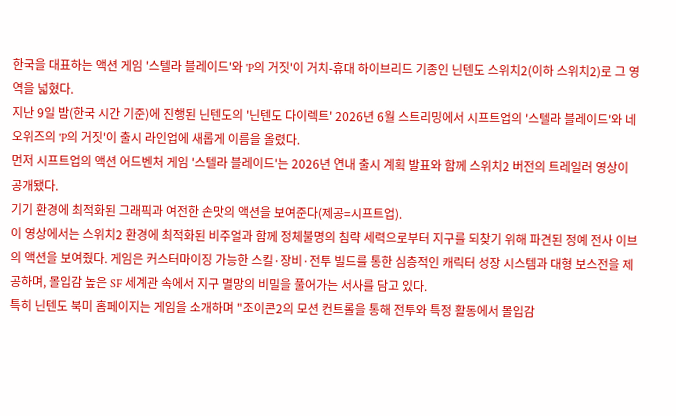한국을 대표하는 액션 게임 '스텔라 블레이드'와 'P의 거짓'이 거치-휴대 하이브리드 기종인 닌텐도 스위치2(이하 스위치2)로 그 영역을 넓혔다.
지난 9일 밤(한국 시간 기준)에 진행된 닌텐도의 '닌텐도 다이렉트' 2026년 6월 스트리밍에서 시프트업의 '스텔라 블레이드'와 네오위즈의 'P의 거짓'이 출시 라인업에 새롭게 이름을 올렸다.
먼저 시프트업의 액션 어드벤처 게임 '스텔라 블레이드'는 2026년 연내 출시 계획 발표와 함께 스위치2 버전의 트레일러 영상이 공개됐다.
기기 환경에 최적화된 그래픽과 여전한 손맛의 액션을 보여준다(제공=시프트업).
이 영상에서는 스위치2 환경에 최적화된 비주얼과 함께 정체불명의 침략 세력으로부터 지구를 되찾기 위해 파견된 정예 전사 이브의 액션을 보여줬다. 게임은 커스터마이징 가능한 스킬·장비·전투 빌드를 통한 심층적인 캐릭터 성장 시스템과 대형 보스전을 제공하며, 몰입감 높은 SF 세계관 속에서 지구 멸망의 비밀을 풀어가는 서사를 담고 있다.
특히 닌텐도 북미 홈페이지는 게임을 소개하며 "조이콘2의 모션 컨트롤을 통해 전투와 특정 활동에서 몰입감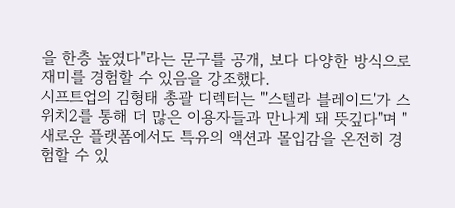을 한층 높였다"라는 문구를 공개, 보다 다양한 방식으로 재미를 경험할 수 있음을 강조했다.
시프트업의 김형태 총괄 디렉터는 "'스텔라 블레이드'가 스위치2를 통해 더 많은 이용자들과 만나게 돼 뜻깊다"며 "새로운 플랫폼에서도 특유의 액션과 몰입감을 온전히 경험할 수 있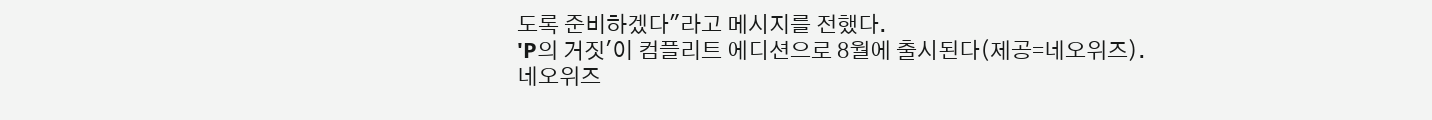도록 준비하겠다"라고 메시지를 전했다.
'P의 거짓'이 컴플리트 에디션으로 8월에 출시된다(제공=네오위즈).
네오위즈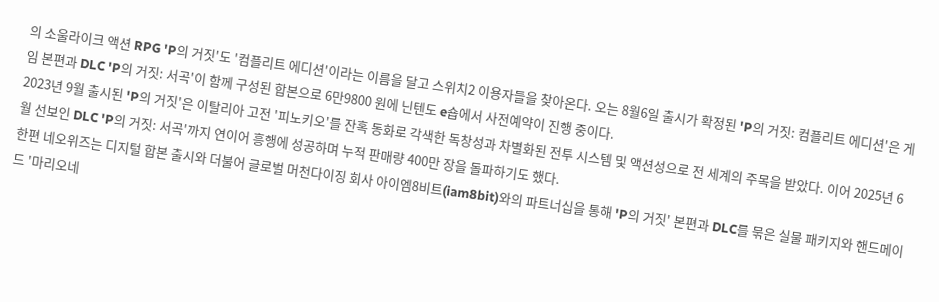의 소울라이크 액션 RPG 'P의 거짓'도 '컴플리트 에디션'이라는 이름을 달고 스위치2 이용자들을 찾아온다. 오는 8월6일 출시가 확정된 'P의 거짓: 컴플리트 에디션'은 게임 본편과 DLC 'P의 거짓: 서곡'이 함께 구성된 합본으로 6만9800 원에 닌텐도 e숍에서 사전예약이 진행 중이다.
2023년 9월 출시된 'P의 거짓'은 이탈리아 고전 '피노키오'를 잔혹 동화로 각색한 독창성과 차별화된 전투 시스템 및 액션성으로 전 세계의 주목을 받았다. 이어 2025년 6월 선보인 DLC 'P의 거짓: 서곡'까지 연이어 흥행에 성공하며 누적 판매량 400만 장을 돌파하기도 했다.
한편 네오위즈는 디지털 합본 출시와 더불어 글로벌 머천다이징 회사 아이엠8비트(iam8bit)와의 파트너십을 통해 'P의 거짓' 본편과 DLC를 묶은 실물 패키지와 핸드메이드 '마리오네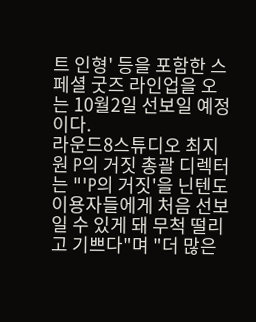트 인형' 등을 포함한 스페셜 굿즈 라인업을 오는 10월2일 선보일 예정이다.
라운드8스튜디오 최지원 P의 거짓 총괄 디렉터는 "'P의 거짓'을 닌텐도 이용자들에게 처음 선보일 수 있게 돼 무척 떨리고 기쁘다"며 "더 많은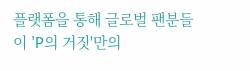플랫폼을 통해 글로벌 팬분들이 'P의 거짓'만의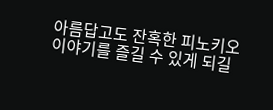아름답고도 잔혹한 피노키오 이야기를 즐길 수 있게 되길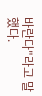바란다"라고 말했다.